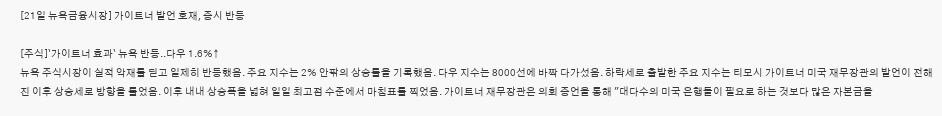[21일 뉴욕금융시장] 가이트너 발언 호재, 증시 반등

[주식]`가이트너 효과` 뉴욕 반등..다우 1.6%↑
뉴욕 주식시장이 실적 악재를 딛고 일제히 반등했음. 주요 지수는 2% 안팎의 상승률을 기록했음. 다우 지수는 8000선에 바짝 다가섰음. 하락세로 출발한 주요 지수는 티모시 가이트너 미국 재무장관의 발언이 전해진 이후 상승세로 방향을 틀었음. 이후 내내 상승폭을 넓혀 일일 최고점 수준에서 마침표를 찍었음. 가이트너 재무장관은 의회 증언을 통해 "대다수의 미국 은행들이 필요로 하는 것보다 많은 자본금을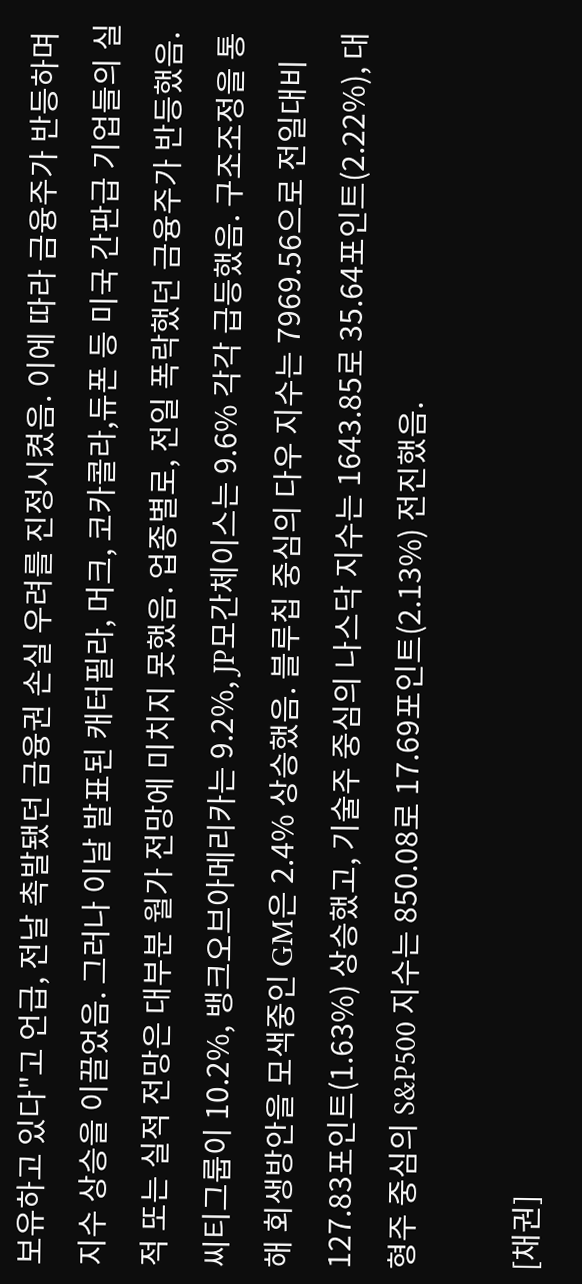보유하고 있다"고 언급, 전날 촉발됐던 금융권 손실 우려를 진정시켰음. 이에 따라 금융주가 반등하며 지수 상승을 이끌었음. 그러나 이날 발표된 캐터필라, 머크, 코카콜라,듀폰 등 미국 간판급 기업들의 실적 또는 실적 전망은 대부분 월가 전망에 미치지 못했음. 업종별로, 전일 폭락했던 금융주가 반등했음. 씨티그룹이 10.2%, 뱅크오브아메리카는 9.2%, JP모간체이스는 9.6% 각각 급등했음. 구조조정을 통해 회생방안을 모색중인 GM은 2.4% 상승했음. 블루칩 중심의 다우 지수는 7969.56으로 전일대비 127.83포인트(1.63%) 상승했고, 기술주 중심의 나스닥 지수는 1643.85로 35.64포인트(2.22%), 대형주 중심의 S&P500 지수는 850.08로 17.69포인트(2.13%) 전진했음.

[채권]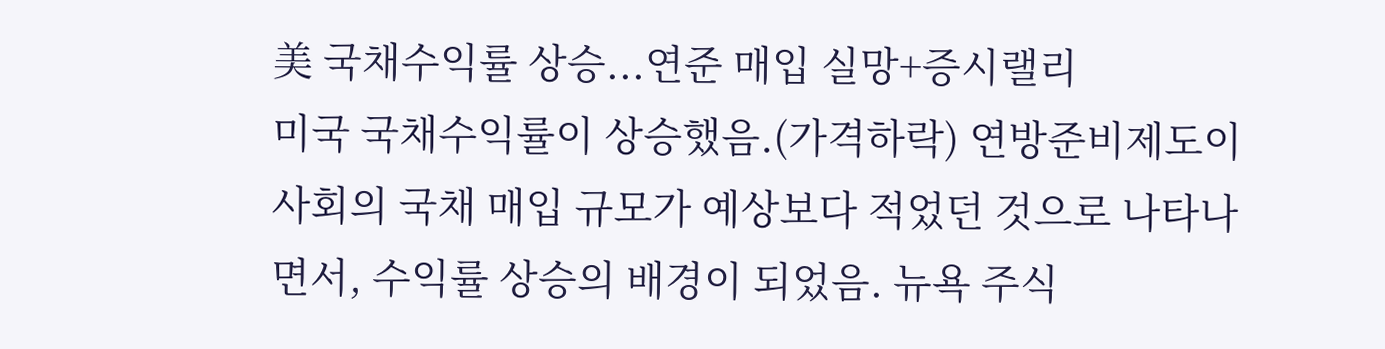美 국채수익률 상승...연준 매입 실망+증시랠리
미국 국채수익률이 상승했음.(가격하락) 연방준비제도이사회의 국채 매입 규모가 예상보다 적었던 것으로 나타나면서, 수익률 상승의 배경이 되었음. 뉴욕 주식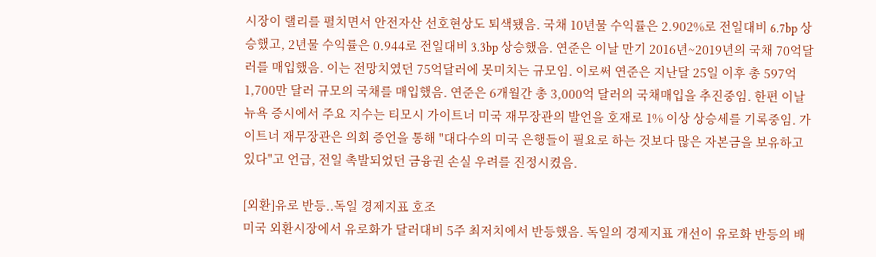시장이 랠리를 펼치면서 안전자산 선호현상도 퇴색됐음. 국채 10년물 수익률은 2.902%로 전일대비 6.7bp 상승했고, 2년물 수익률은 0.944로 전일대비 3.3bp 상승했음. 연준은 이날 만기 2016년~2019년의 국채 70억달러를 매입했음. 이는 전망치였던 75억달러에 못미치는 규모임. 이로써 연준은 지난달 25일 이후 총 597억 1,700만 달러 규모의 국채를 매입했음. 연준은 6개월간 총 3,000억 달러의 국채매입을 추진중임. 한편 이날 뉴욕 증시에서 주요 지수는 티모시 가이트너 미국 재무장관의 발언을 호재로 1% 이상 상승세를 기록중임. 가이트너 재무장관은 의회 증언을 통해 "대다수의 미국 은행들이 필요로 하는 것보다 많은 자본금을 보유하고 있다"고 언급, 전일 촉발되었던 금융권 손실 우려를 진정시켰음.

[외환]유로 반등..독일 경제지표 호조
미국 외환시장에서 유로화가 달러대비 5주 최저치에서 반등했음. 독일의 경제지표 개선이 유로화 반등의 배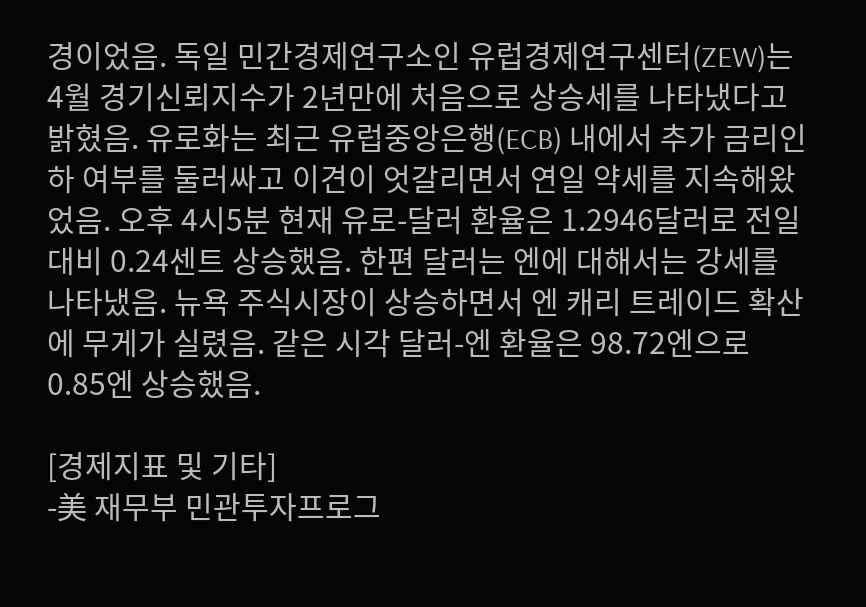경이었음. 독일 민간경제연구소인 유럽경제연구센터(ZEW)는 4월 경기신뢰지수가 2년만에 처음으로 상승세를 나타냈다고 밝혔음. 유로화는 최근 유럽중앙은행(ECB) 내에서 추가 금리인하 여부를 둘러싸고 이견이 엇갈리면서 연일 약세를 지속해왔었음. 오후 4시5분 현재 유로-달러 환율은 1.2946달러로 전일대비 0.24센트 상승했음. 한편 달러는 엔에 대해서는 강세를 나타냈음. 뉴욕 주식시장이 상승하면서 엔 캐리 트레이드 확산에 무게가 실렸음. 같은 시각 달러-엔 환율은 98.72엔으로 0.85엔 상승했음.

[경제지표 및 기타]
-美 재무부 민관투자프로그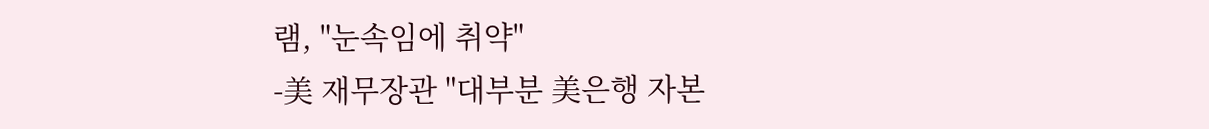램, "눈속임에 취약"
-美 재무장관 "대부분 美은행 자본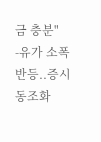금 충분"
-유가 소폭 반등..증시 동조화